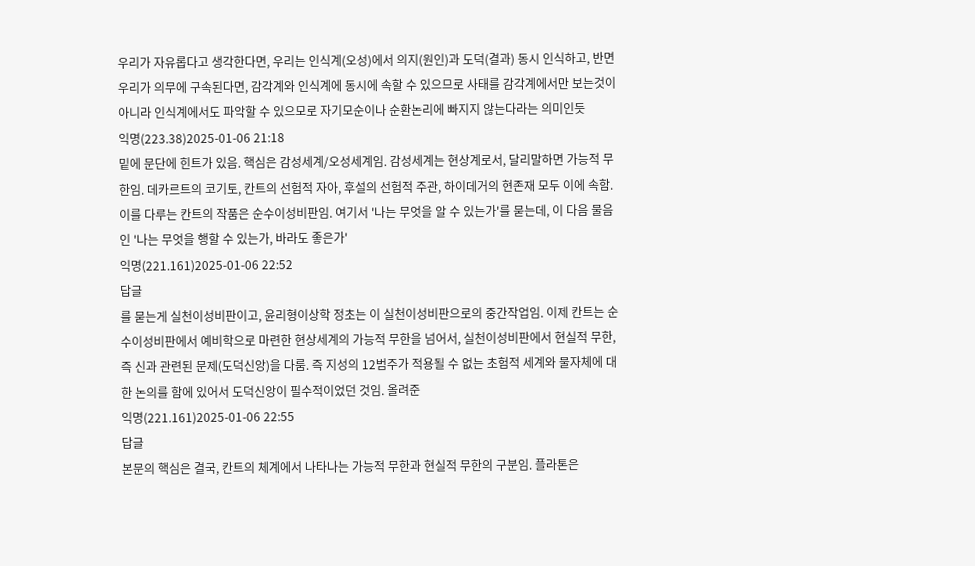우리가 자유롭다고 생각한다면, 우리는 인식계(오성)에서 의지(원인)과 도덕(결과) 동시 인식하고, 반면 우리가 의무에 구속된다면, 감각계와 인식계에 동시에 속할 수 있으므로 사태를 감각계에서만 보는것이 아니라 인식계에서도 파악할 수 있으모로 자기모순이나 순환논리에 빠지지 않는다라는 의미인듯
익명(223.38)2025-01-06 21:18
밑에 문단에 힌트가 있음. 핵심은 감성세계/오성세계임. 감성세계는 현상계로서, 달리말하면 가능적 무한임. 데카르트의 코기토, 칸트의 선험적 자아, 후설의 선험적 주관, 하이데거의 현존재 모두 이에 속함. 이를 다루는 칸트의 작품은 순수이성비판임. 여기서 '나는 무엇을 알 수 있는가'를 묻는데, 이 다음 물음인 '나는 무엇을 행할 수 있는가, 바라도 좋은가'
익명(221.161)2025-01-06 22:52
답글
를 묻는게 실천이성비판이고, 윤리형이상학 정초는 이 실천이성비판으로의 중간작업임. 이제 칸트는 순수이성비판에서 예비학으로 마련한 현상세계의 가능적 무한을 넘어서, 실천이성비판에서 현실적 무한, 즉 신과 관련된 문제(도덕신앙)을 다룸. 즉 지성의 12범주가 적용될 수 없는 초험적 세계와 물자체에 대한 논의를 함에 있어서 도덕신앙이 필수적이었던 것임. 올려준
익명(221.161)2025-01-06 22:55
답글
본문의 핵심은 결국, 칸트의 체계에서 나타나는 가능적 무한과 현실적 무한의 구분임. 플라톤은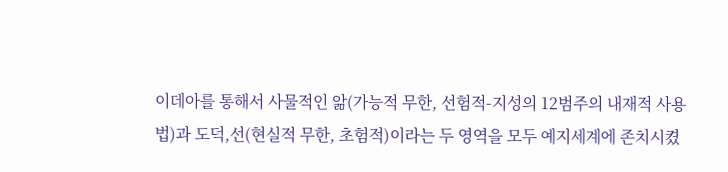이데아를 통해서 사물적인 앎(가능적 무한, 선험적-지성의 12범주의 내재적 사용법)과 도덕,선(현실적 무한, 초험적)이라는 두 영역을 모두 예지세계에 존치시켰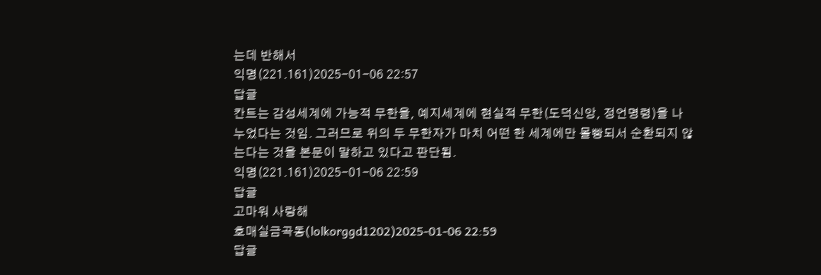는데 반해서
익명(221.161)2025-01-06 22:57
답글
칸트는 감성세계에 가능적 무한을, 예지세계에 현실적 무한(도덕신앙, 정언명령)을 나누었다는 것임. 그러므로 위의 두 무한자가 마치 어떤 한 세계에만 몰빵되서 순환되지 않는다는 것을 본문이 말하고 있다고 판단됨.
익명(221.161)2025-01-06 22:59
답글
고마워 사랑해
호매실금곡동(lolkorggd1202)2025-01-06 22:59
답글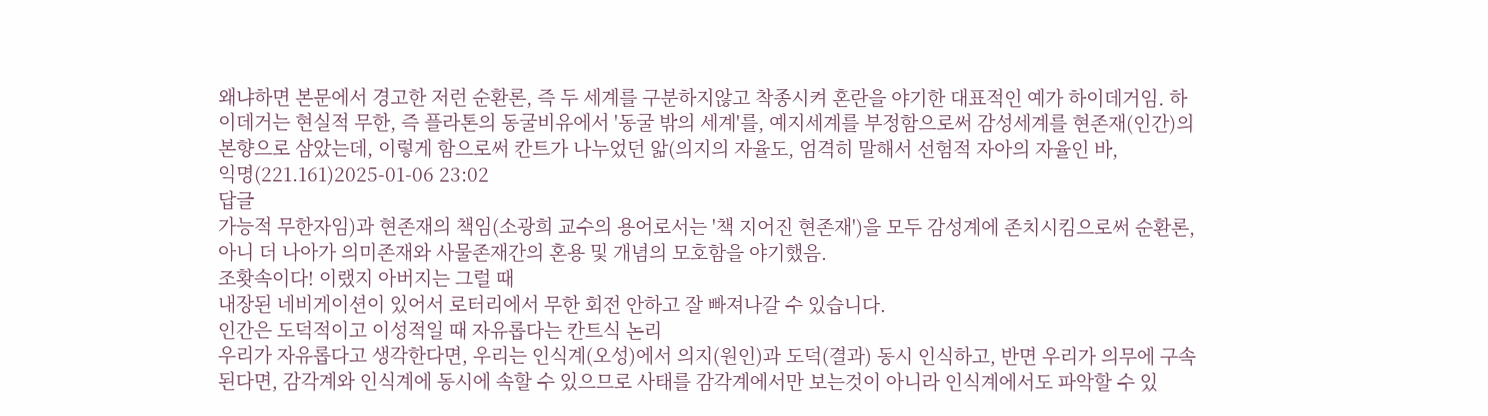왜냐하면 본문에서 경고한 저런 순환론, 즉 두 세계를 구분하지않고 착종시켜 혼란을 야기한 대표적인 예가 하이데거임. 하이데거는 현실적 무한, 즉 플라톤의 동굴비유에서 '동굴 밖의 세계'를, 예지세계를 부정함으로써 감성세계를 현존재(인간)의 본향으로 삼았는데, 이렇게 함으로써 칸트가 나누었던 앎(의지의 자율도, 엄격히 말해서 선험적 자아의 자율인 바,
익명(221.161)2025-01-06 23:02
답글
가능적 무한자임)과 현존재의 책임(소광희 교수의 용어로서는 '책 지어진 현존재')을 모두 감성계에 존치시킴으로써 순환론, 아니 더 나아가 의미존재와 사물존재간의 혼용 및 개념의 모호함을 야기했음.
조홧속이다! 이랬지 아버지는 그럴 때
내장된 네비게이션이 있어서 로터리에서 무한 회전 안하고 잘 빠져나갈 수 있습니다.
인간은 도덕적이고 이성적일 때 자유롭다는 칸트식 논리
우리가 자유롭다고 생각한다면, 우리는 인식계(오성)에서 의지(원인)과 도덕(결과) 동시 인식하고, 반면 우리가 의무에 구속된다면, 감각계와 인식계에 동시에 속할 수 있으므로 사태를 감각계에서만 보는것이 아니라 인식계에서도 파악할 수 있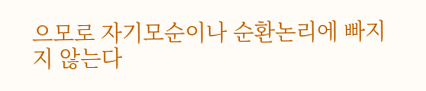으모로 자기모순이나 순환논리에 빠지지 않는다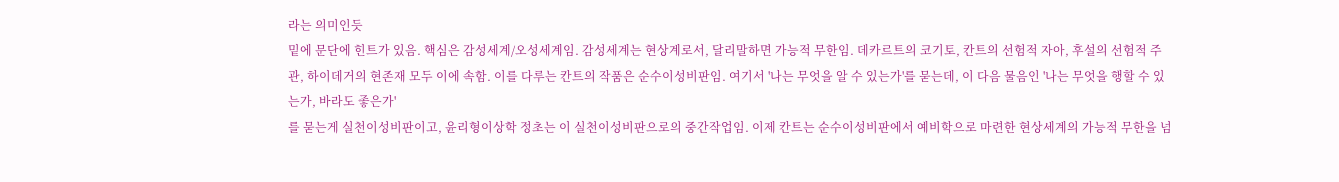라는 의미인듯
밑에 문단에 힌트가 있음. 핵심은 감성세계/오성세계임. 감성세계는 현상계로서, 달리말하면 가능적 무한임. 데카르트의 코기토, 칸트의 선험적 자아, 후설의 선험적 주관, 하이데거의 현존재 모두 이에 속함. 이를 다루는 칸트의 작품은 순수이성비판임. 여기서 '나는 무엇을 알 수 있는가'를 묻는데, 이 다음 물음인 '나는 무엇을 행할 수 있는가, 바라도 좋은가'
를 묻는게 실천이성비판이고, 윤리형이상학 정초는 이 실천이성비판으로의 중간작업임. 이제 칸트는 순수이성비판에서 예비학으로 마련한 현상세계의 가능적 무한을 넘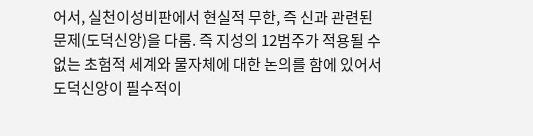어서, 실천이성비판에서 현실적 무한, 즉 신과 관련된 문제(도덕신앙)을 다룸. 즉 지성의 12범주가 적용될 수 없는 초험적 세계와 물자체에 대한 논의를 함에 있어서 도덕신앙이 필수적이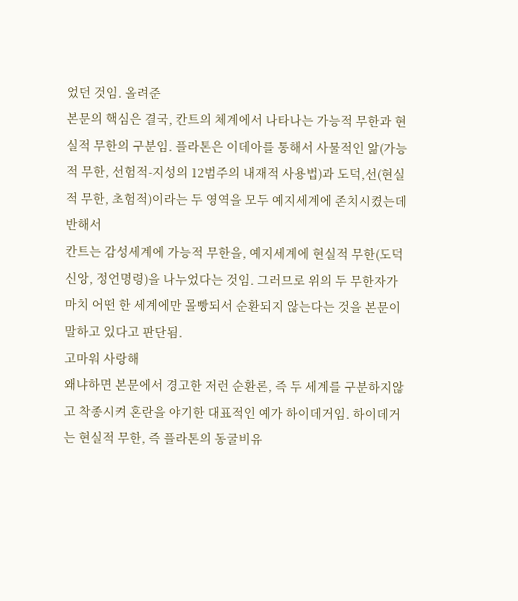었던 것임. 올려준
본문의 핵심은 결국, 칸트의 체계에서 나타나는 가능적 무한과 현실적 무한의 구분임. 플라톤은 이데아를 통해서 사물적인 앎(가능적 무한, 선험적-지성의 12범주의 내재적 사용법)과 도덕,선(현실적 무한, 초험적)이라는 두 영역을 모두 예지세계에 존치시켰는데 반해서
칸트는 감성세계에 가능적 무한을, 예지세계에 현실적 무한(도덕신앙, 정언명령)을 나누었다는 것임. 그러므로 위의 두 무한자가 마치 어떤 한 세계에만 몰빵되서 순환되지 않는다는 것을 본문이 말하고 있다고 판단됨.
고마워 사랑해
왜냐하면 본문에서 경고한 저런 순환론, 즉 두 세계를 구분하지않고 착종시켜 혼란을 야기한 대표적인 예가 하이데거임. 하이데거는 현실적 무한, 즉 플라톤의 동굴비유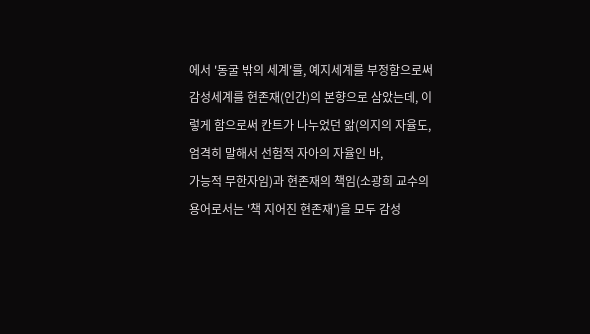에서 '동굴 밖의 세계'를, 예지세계를 부정함으로써 감성세계를 현존재(인간)의 본향으로 삼았는데, 이렇게 함으로써 칸트가 나누었던 앎(의지의 자율도, 엄격히 말해서 선험적 자아의 자율인 바,
가능적 무한자임)과 현존재의 책임(소광희 교수의 용어로서는 '책 지어진 현존재')을 모두 감성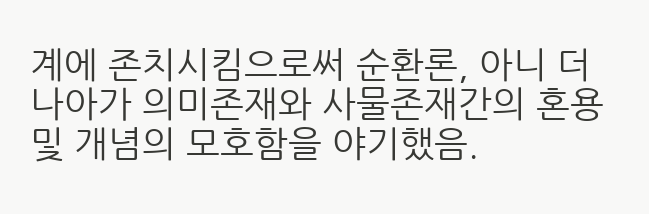계에 존치시킴으로써 순환론, 아니 더 나아가 의미존재와 사물존재간의 혼용 및 개념의 모호함을 야기했음.